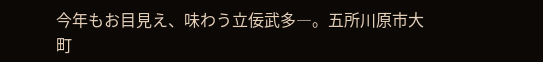今年もお目見え、味わう立佞武多―。五所川原市大町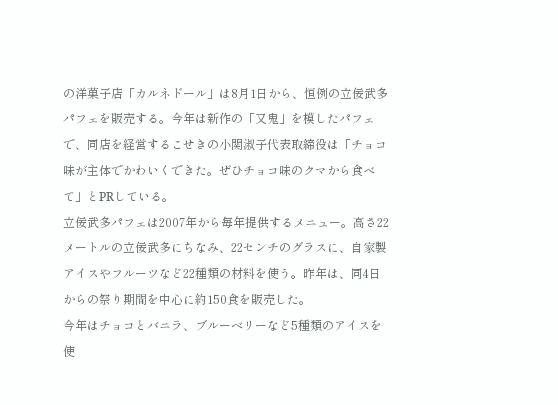の洋菓子店「カルネドール」は8月1日から、恒例の立佞武多パフェを販売する。今年は新作の「又鬼」を模したパフェで、同店を経営するこせきの小関淑子代表取締役は「チョコ味が主体でかわいくできた。ぜひチョコ味のクマから食べて」とPRしている。
立佞武多パフェは2007年から毎年提供するメニュー。高さ22メートルの立佞武多にちなみ、22センチのグラスに、自家製アイスやフルーツなど22種類の材料を使う。昨年は、同4日からの祭り期間を中心に約150食を販売した。
今年はチョコとバニラ、ブルーベリーなど5種類のアイスを使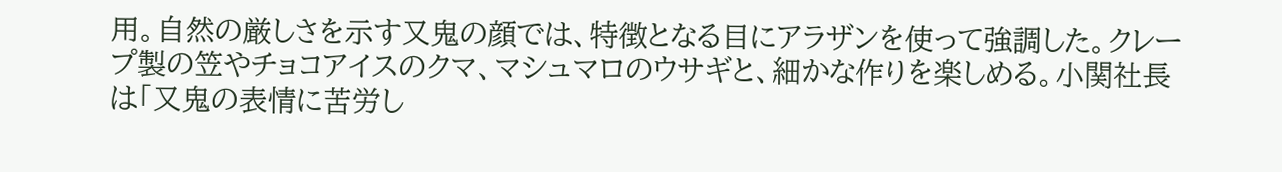用。自然の厳しさを示す又鬼の顔では、特徴となる目にアラザンを使って強調した。クレープ製の笠やチョコアイスのクマ、マシュマロのウサギと、細かな作りを楽しめる。小関社長は「又鬼の表情に苦労し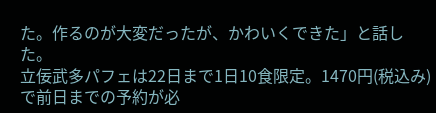た。作るのが大変だったが、かわいくできた」と話した。
立佞武多パフェは22日まで1日10食限定。1470円(税込み)で前日までの予約が必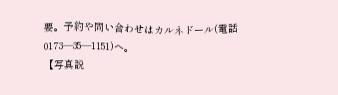要。予約や問い合わせはカルネドール(電話0173―35―1151)へ。
【写真説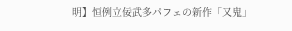明】恒例立佞武多パフェの新作「又鬼」